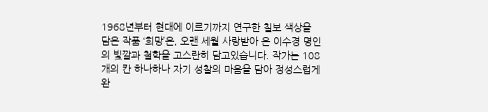1968년부터 현대에 이르기까지 연구한 칠보 색상을 담은 작품 ‘희망’은, 오랜 세월 사랑받아 온 이수경 명인의 빛깔과 철학을 고스란히 담고있습니다. 작가는 108개의 칸 하나하나 자기 성찰의 마음을 담아 정성스럽게 완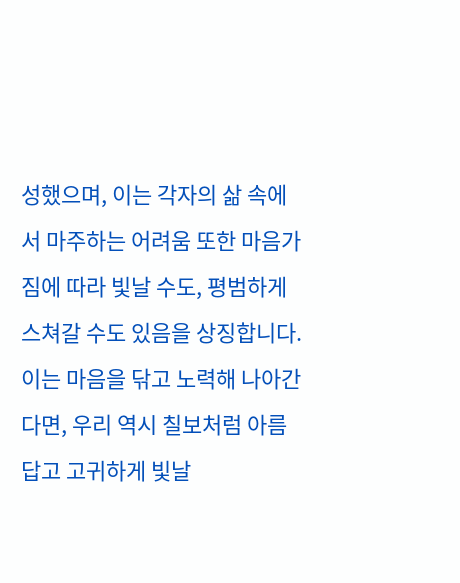성했으며, 이는 각자의 삶 속에서 마주하는 어려움 또한 마음가짐에 따라 빛날 수도, 평범하게 스쳐갈 수도 있음을 상징합니다. 이는 마음을 닦고 노력해 나아간다면, 우리 역시 칠보처럼 아름답고 고귀하게 빛날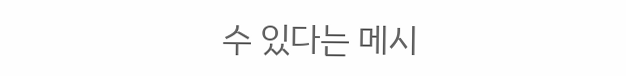수 있다는 메시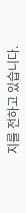지를 전하고 있습니다.